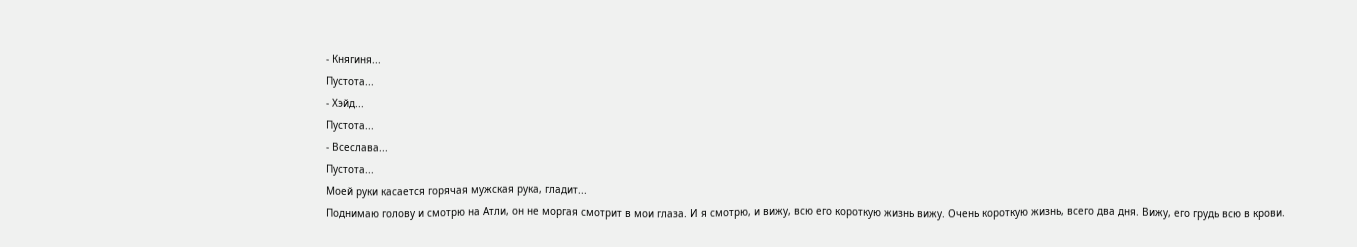- Княгиня...
Пустота...
- Хэйд...
Пустота...
- Всеслава...
Пустота...
Моей руки касается горячая мужская рука, гладит...
Поднимаю голову и смотрю на Атли, он не моргая смотрит в мои глаза. И я смотрю, и вижу, всю его короткую жизнь вижу. Очень короткую жизнь, всего два дня. Вижу, его грудь всю в крови.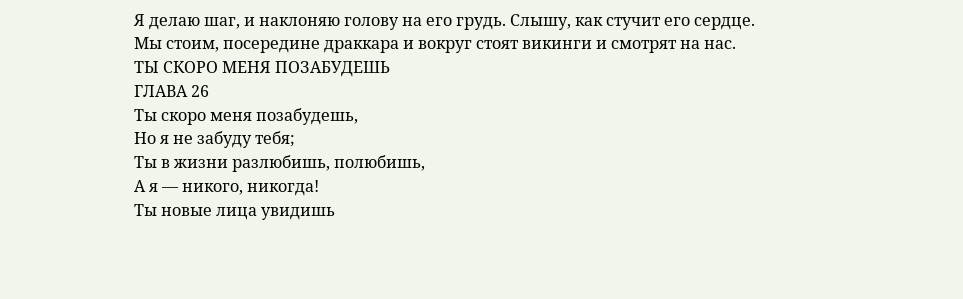Я делаю шаг, и наклоняю голову на его грудь. Слышу, как стучит его сердце.
Мы стоим, посередине драккара и вокруг стоят викинги и смотрят на нас.
ТЫ СКОРО МЕНЯ ПОЗАБУДЕШЬ
ГЛАВА 26
Ты скоро меня позабудешь,
Но я не забуду тебя;
Ты в жизни разлюбишь, полюбишь,
А я — никого, никогда!
Ты новые лица увидишь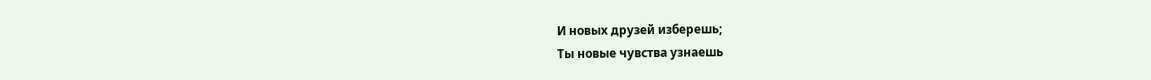И новых друзей изберешь;
Ты новые чувства узнаешь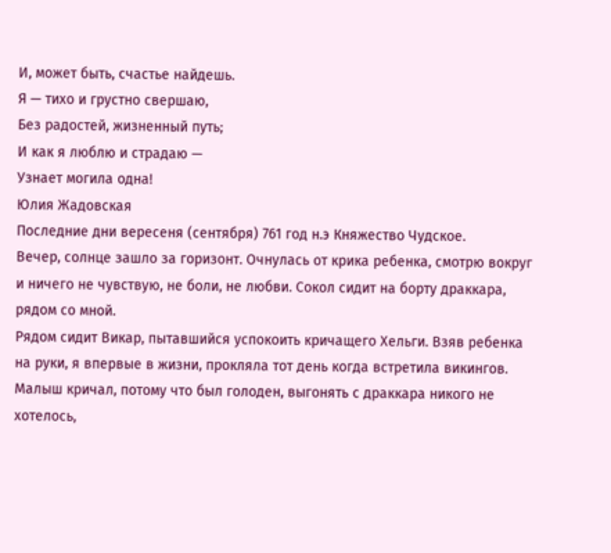И, может быть, счастье найдешь.
Я — тихо и грустно свершаю,
Без радостей, жизненный путь;
И как я люблю и страдаю —
Узнает могила одна!
Юлия Жадовская
Последние дни вересеня (сентября) 761 год н.э Княжество Чудское.
Вечер, солнце зашло за горизонт. Очнулась от крика ребенка, смотрю вокруг и ничего не чувствую, не боли, не любви. Сокол сидит на борту драккара, рядом со мной.
Рядом сидит Викар, пытавшийся успокоить кричащего Хельги. Взяв ребенка на руки, я впервые в жизни, прокляла тот день когда встретила викингов. Малыш кричал, потому что был голоден, выгонять с драккара никого не хотелось,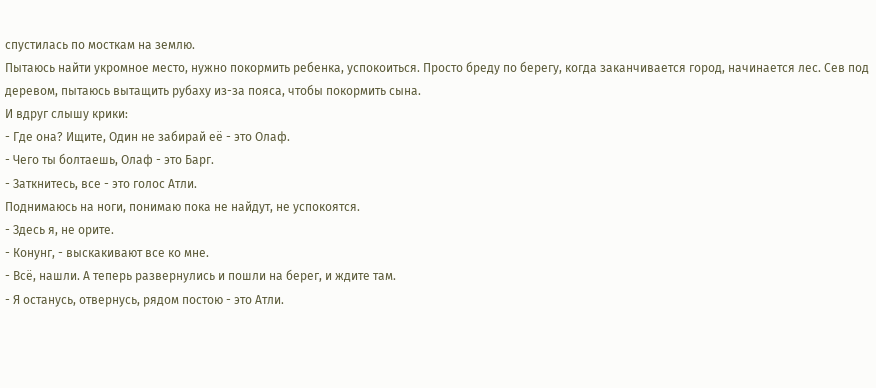спустилась по мосткам на землю.
Пытаюсь найти укромное место, нужно покормить ребенка, успокоиться. Просто бреду по берегу, когда заканчивается город, начинается лес. Сев под деревом, пытаюсь вытащить рубаху из-за пояса, чтобы покормить сына.
И вдруг слышу крики:
- Где она? Ищите, Один не забирай её - это Олаф.
- Чего ты болтаешь, Олаф - это Барг.
- Заткнитесь, все - это голос Атли.
Поднимаюсь на ноги, понимаю пока не найдут, не успокоятся.
- Здесь я, не орите.
- Конунг, - выскакивают все ко мне.
- Всё, нашли. А теперь развернулись и пошли на берег, и ждите там.
- Я останусь, отвернусь, рядом постою - это Атли.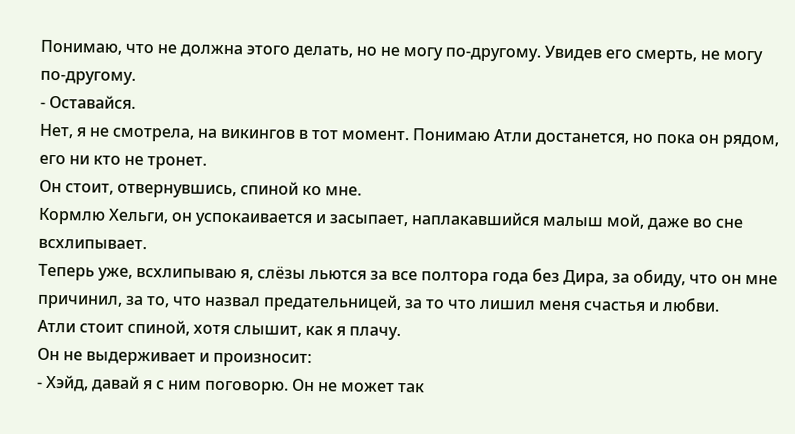Понимаю, что не должна этого делать, но не могу по-другому. Увидев его смерть, не могу по-другому.
- Оставайся.
Нет, я не смотрела, на викингов в тот момент. Понимаю Атли достанется, но пока он рядом, его ни кто не тронет.
Он стоит, отвернувшись, спиной ко мне.
Кормлю Хельги, он успокаивается и засыпает, наплакавшийся малыш мой, даже во сне всхлипывает.
Теперь уже, всхлипываю я, слёзы льются за все полтора года без Дира, за обиду, что он мне причинил, за то, что назвал предательницей, за то что лишил меня счастья и любви.
Атли стоит спиной, хотя слышит, как я плачу.
Он не выдерживает и произносит:
- Хэйд, давай я с ним поговорю. Он не может так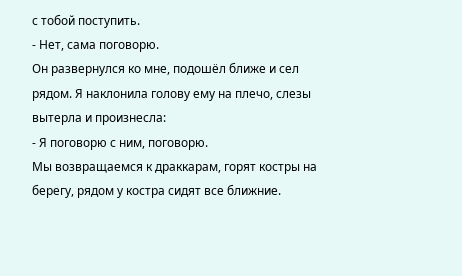с тобой поступить.
- Нет, сама поговорю.
Он развернулся ко мне, подошёл ближе и сел рядом. Я наклонила голову ему на плечо, слезы вытерла и произнесла:
- Я поговорю с ним, поговорю.
Мы возвращаемся к драккарам, горят костры на берегу, рядом у костра сидят все ближние.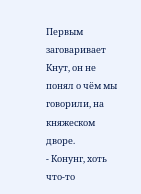Первым заговаривает Кнут, он не понял о чём мы говорили, на княжеском дворе.
- Конунг, хоть что-то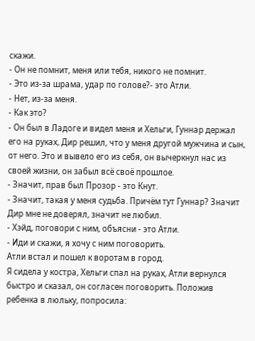скажи.
- Он не помнит, меня или тебя, никого не помнит.
- Это из-за шрама, удар по голове?- это Атли.
- Нет, из-за меня.
- Как это?
- Он был в Ладоге и видел меня и Хельги, Гуннар держал его на руках, Дир решил, что у меня другой мужчина и сын, от него. Это и вывело его из себя, он вычеркнул нас из своей жизни, он забыл всё своё прошлое.
- Значит, прав был Прозор - это Кнут.
- Значит, такая у меня судьба. Причём тут Гуннар? Значит Дир мне не доверял, значит не любил.
- Хэйд, поговори с ним, объясни - это Атли.
- Иди и скажи, я хочу с ним поговорить.
Атли встал и пошел к воротам в город.
Я сидела у костра, Хельги спал на руках, Атли вернулся быстро и сказал, он согласен поговорить. Положив ребенка в люльку, попросила: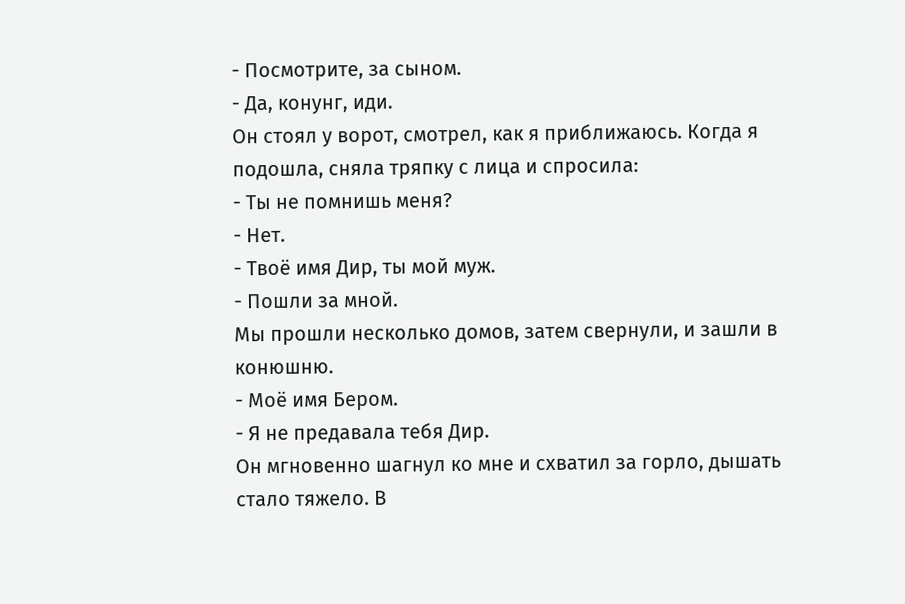- Посмотрите, за сыном.
- Да, конунг, иди.
Он стоял у ворот, смотрел, как я приближаюсь. Когда я подошла, сняла тряпку с лица и спросила:
- Ты не помнишь меня?
- Нет.
- Твоё имя Дир, ты мой муж.
- Пошли за мной.
Мы прошли несколько домов, затем свернули, и зашли в конюшню.
- Моё имя Бером.
- Я не предавала тебя Дир.
Он мгновенно шагнул ко мне и схватил за горло, дышать стало тяжело. В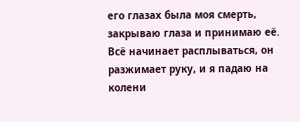его глазах была моя смерть, закрываю глаза и принимаю её.
Всё начинает расплываться, он разжимает руку, и я падаю на колени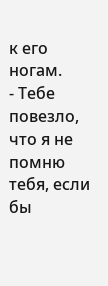к его ногам.
- Тебе повезло, что я не помню тебя, если бы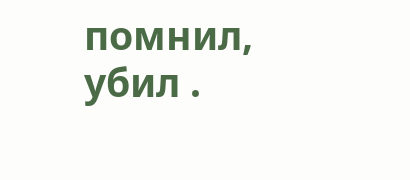помнил, убил .